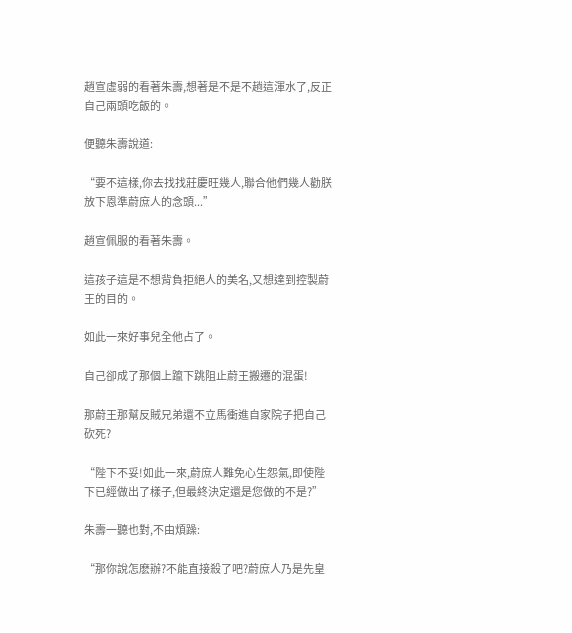趙宣虛弱的看著朱壽,想著是不是不趟這渾水了,反正自己兩頭吃飯的。

便聽朱壽說道:

“要不這樣,你去找找莊慶旺幾人,聯合他們幾人勸朕放下恩準蔚庶人的念頭...”

趙宣佩服的看著朱壽。

這孩子這是不想背負拒絕人的美名,又想達到控製蔚王的目的。

如此一來好事兒全他占了。

自己卻成了那個上躥下跳阻止蔚王搬遷的混蛋!

那蔚王那幫反賊兄弟還不立馬衝進自家院子把自己砍死?

“陛下不妥!如此一來,蔚庶人難免心生怨氣,即使陛下已經做出了樣子,但最終決定還是您做的不是?”

朱壽一聽也對,不由煩躁:

“那你說怎麽辦?不能直接殺了吧?蔚庶人乃是先皇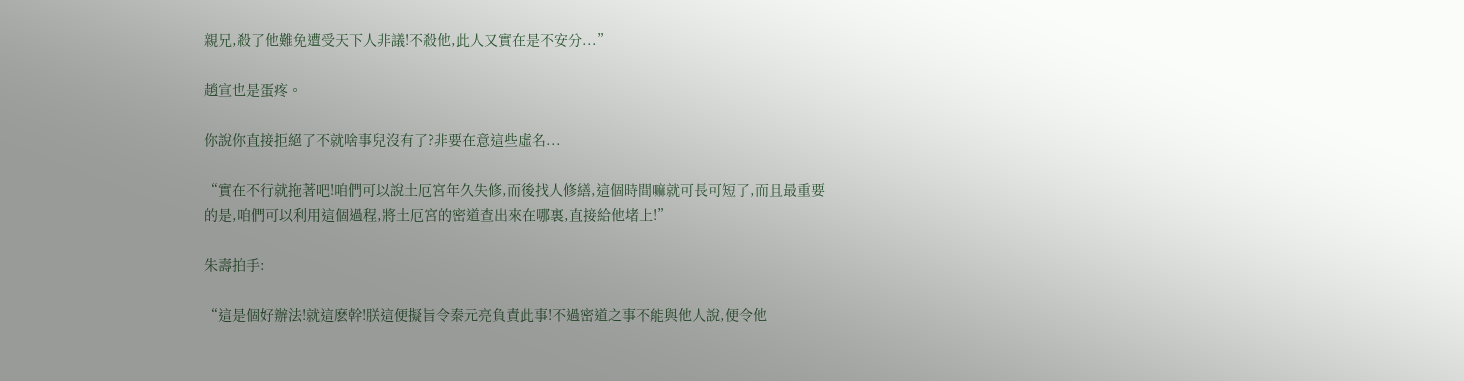親兄,殺了他難免遭受天下人非議!不殺他,此人又實在是不安分...”

趙宣也是蛋疼。

你說你直接拒絕了不就啥事兒沒有了?非要在意這些虛名...

“實在不行就拖著吧!咱們可以說土厄宮年久失修,而後找人修繕,這個時間嘛就可長可短了,而且最重要的是,咱們可以利用這個過程,將土厄宮的密道查出來在哪裏,直接給他堵上!”

朱壽拍手:

“這是個好辦法!就這麽幹!朕這便擬旨令秦元亮負責此事!不過密道之事不能與他人說,便令他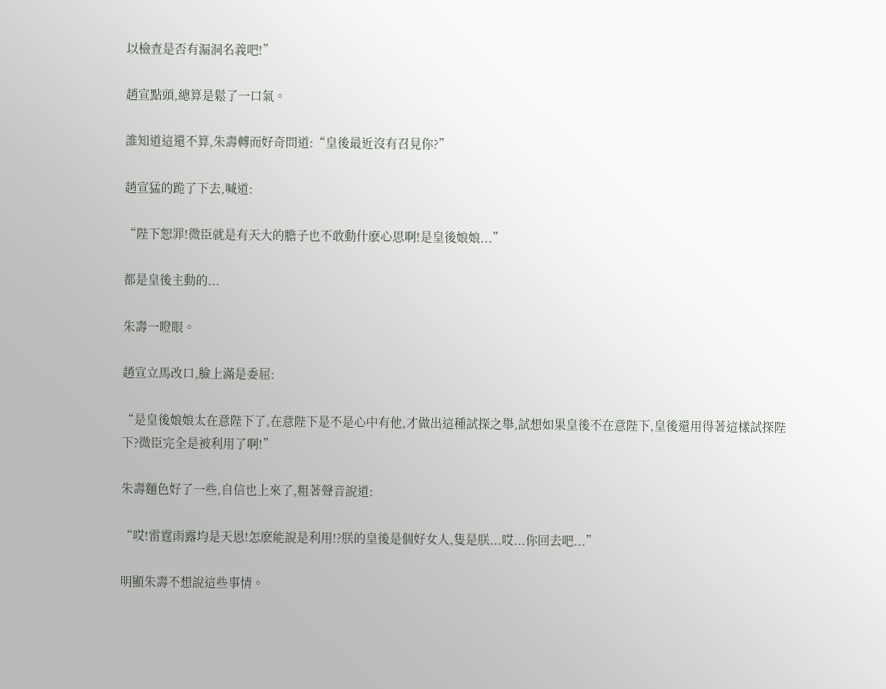以檢查是否有漏洞名義吧!”

趙宣點頭,總算是鬆了一口氣。

誰知道這還不算,朱壽轉而好奇問道:“皇後最近沒有召見你?”

趙宣猛的跪了下去,喊道:

“陛下恕罪!微臣就是有天大的膽子也不敢動什麽心思啊!是皇後娘娘...”

都是皇後主動的...

朱壽一瞪眼。

趙宣立馬改口,臉上滿是委屈:

“是皇後娘娘太在意陛下了,在意陛下是不是心中有他,才做出這種試探之舉,試想如果皇後不在意陛下,皇後還用得著這樣試探陛下?微臣完全是被利用了啊!”

朱壽麵色好了一些,自信也上來了,粗著聲音說道:

“哎!雷霆雨露均是天恩!怎麽能說是利用!?朕的皇後是個好女人,隻是朕...哎...你回去吧...”

明顯朱壽不想說這些事情。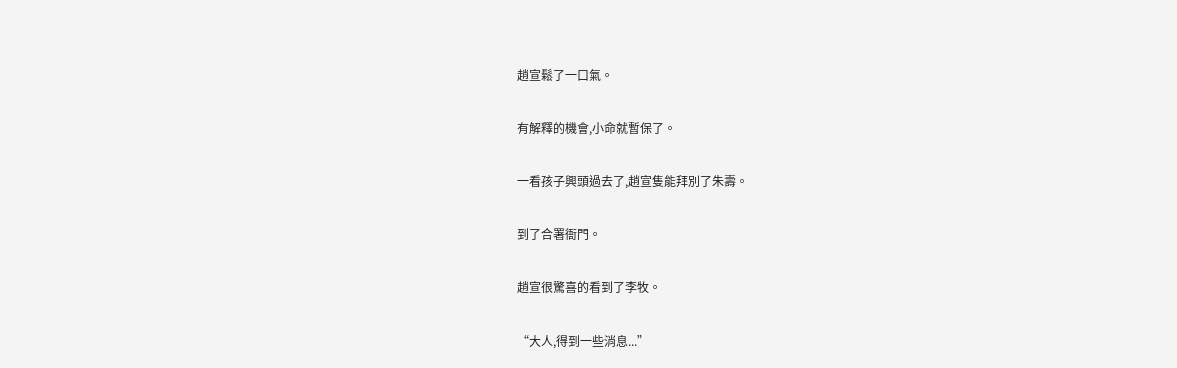趙宣鬆了一口氣。

有解釋的機會,小命就暫保了。

一看孩子興頭過去了,趙宣隻能拜別了朱壽。

到了合署衙門。

趙宣很驚喜的看到了李牧。

“大人,得到一些消息...”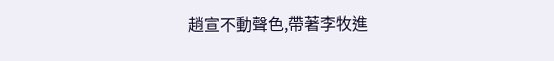趙宣不動聲色,帶著李牧進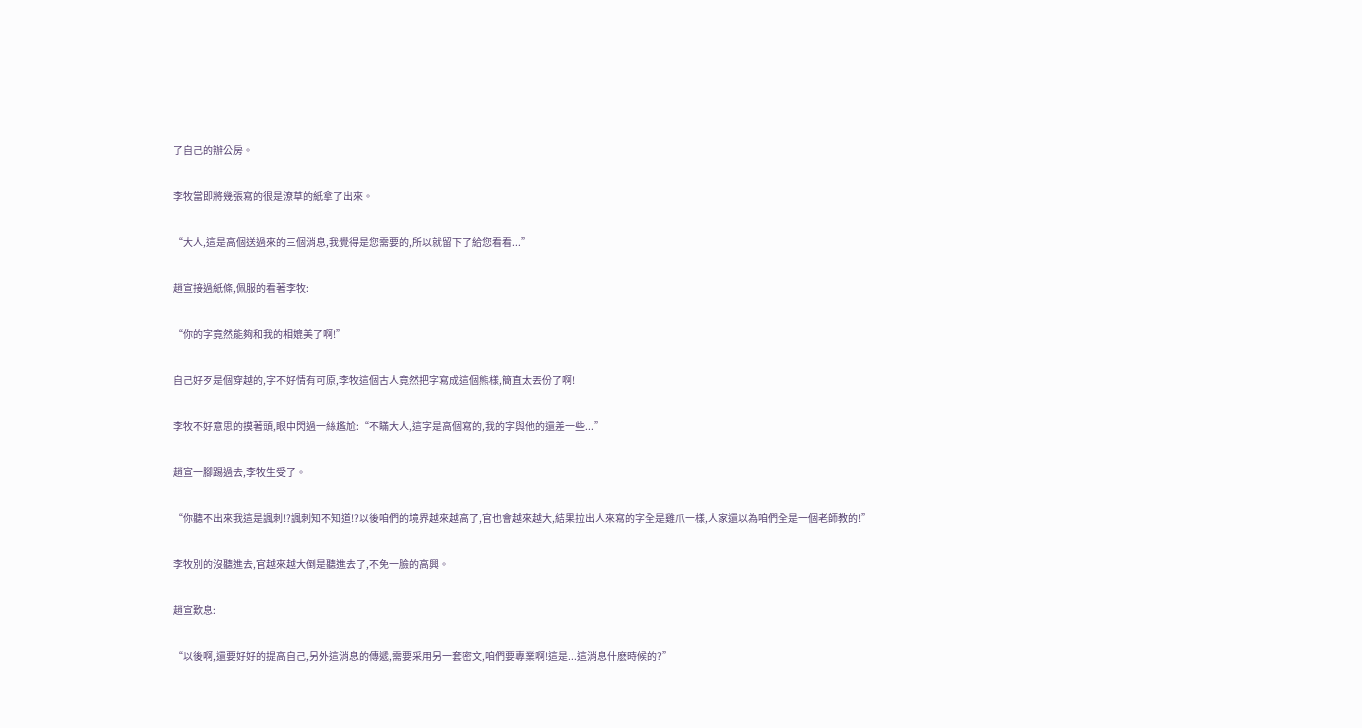了自己的辦公房。

李牧當即將幾張寫的很是潦草的紙拿了出來。

“大人,這是高個送過來的三個消息,我覺得是您需要的,所以就留下了給您看看...”

趙宣接過紙條,佩服的看著李牧:

“你的字竟然能夠和我的相媲美了啊!”

自己好歹是個穿越的,字不好情有可原,李牧這個古人竟然把字寫成這個熊樣,簡直太丟份了啊!

李牧不好意思的摸著頭,眼中閃過一絲尷尬:“不瞞大人,這字是高個寫的,我的字與他的還差一些...”

趙宣一腳踢過去,李牧生受了。

“你聽不出來我這是諷刺!?諷刺知不知道!?以後咱們的境界越來越高了,官也會越來越大,結果拉出人來寫的字全是雞爪一樣,人家還以為咱們全是一個老師教的!”

李牧別的沒聽進去,官越來越大倒是聽進去了,不免一臉的高興。

趙宣歎息:

“以後啊,還要好好的提高自己,另外這消息的傳遞,需要采用另一套密文,咱們要專業啊!這是...這消息什麽時候的?”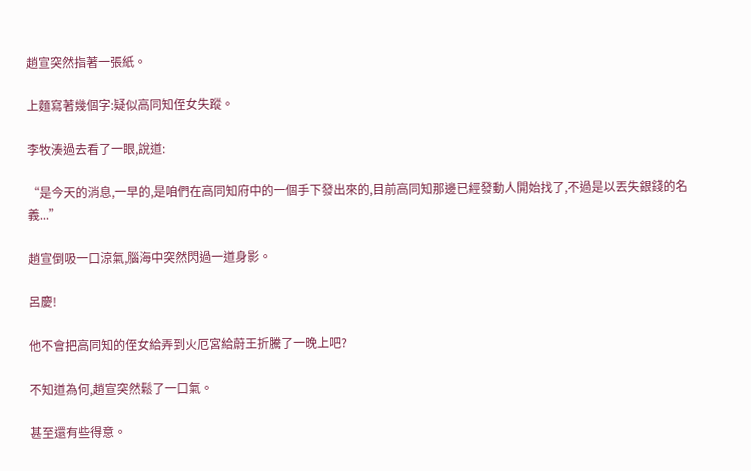趙宣突然指著一張紙。

上麵寫著幾個字:疑似高同知侄女失蹤。

李牧湊過去看了一眼,說道:

“是今天的消息,一早的,是咱們在高同知府中的一個手下發出來的,目前高同知那邊已經發動人開始找了,不過是以丟失銀錢的名義...”

趙宣倒吸一口涼氣,腦海中突然閃過一道身影。

呂慶!

他不會把高同知的侄女給弄到火厄宮給蔚王折騰了一晚上吧?

不知道為何,趙宣突然鬆了一口氣。

甚至還有些得意。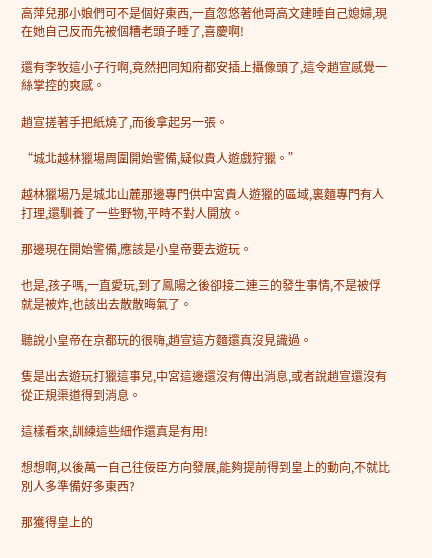高萍兒那小娘們可不是個好東西,一直忽悠著他哥高文建睡自己媳婦,現在她自己反而先被個糟老頭子睡了,喜慶啊!

還有李牧這小子行啊,竟然把同知府都安插上攝像頭了,這令趙宣感覺一絲掌控的爽感。

趙宣搓著手把紙燒了,而後拿起另一張。

“城北越林獵場周圍開始警備,疑似貴人遊戲狩獵。”

越林獵場乃是城北山麓那邊專門供中宮貴人遊獵的區域,裏麵專門有人打理,還馴養了一些野物,平時不對人開放。

那邊現在開始警備,應該是小皇帝要去遊玩。

也是,孩子嗎,一直愛玩,到了鳳陽之後卻接二連三的發生事情,不是被俘就是被炸,也該出去散散晦氣了。

聽說小皇帝在京都玩的很嗨,趙宣這方麵還真沒見識過。

隻是出去遊玩打獵這事兒,中宮這邊還沒有傳出消息,或者說趙宣還沒有從正規渠道得到消息。

這樣看來,訓練這些細作還真是有用!

想想啊,以後萬一自己往佞臣方向發展,能夠提前得到皇上的動向,不就比別人多準備好多東西?

那獲得皇上的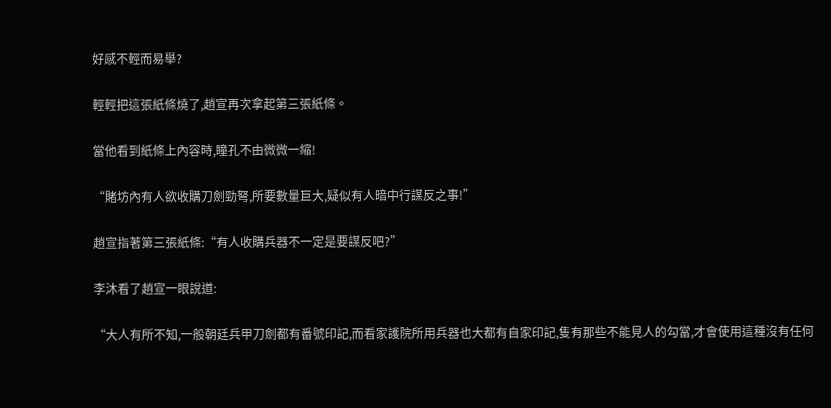好感不輕而易舉?

輕輕把這張紙條燒了,趙宣再次拿起第三張紙條。

當他看到紙條上內容時,瞳孔不由微微一縮!

“賭坊內有人欲收購刀劍勁弩,所要數量巨大,疑似有人暗中行謀反之事!”

趙宣指著第三張紙條:“有人收購兵器不一定是要謀反吧?”

李沐看了趙宣一眼說道:

“大人有所不知,一般朝廷兵甲刀劍都有番號印記,而看家護院所用兵器也大都有自家印記,隻有那些不能見人的勾當,才會使用這種沒有任何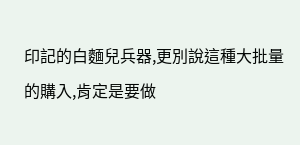印記的白麵兒兵器,更別說這種大批量的購入,肯定是要做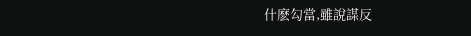什麽勾當,雖說謀反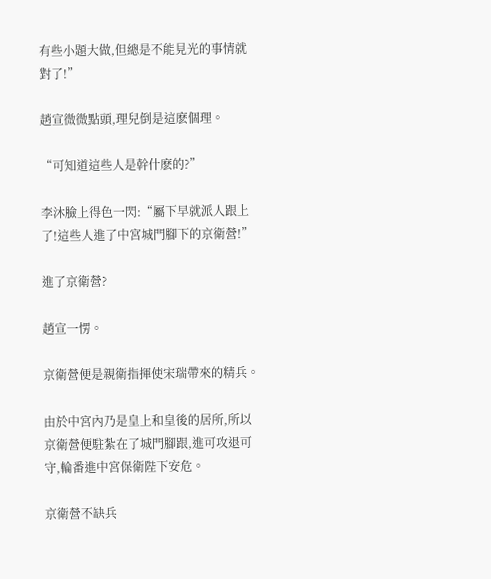有些小題大做,但總是不能見光的事情就對了!”

趙宣微微點頭,理兒倒是這麽個理。

“可知道這些人是幹什麽的?”

李沐臉上得色一閃:“屬下早就派人跟上了!這些人進了中宮城門腳下的京衛營!”

進了京衛營?

趙宣一愣。

京衛營便是親衛指揮使宋瑞帶來的精兵。

由於中宮內乃是皇上和皇後的居所,所以京衛營便駐紮在了城門腳跟,進可攻退可守,輪番進中宮保衛陛下安危。

京衛營不缺兵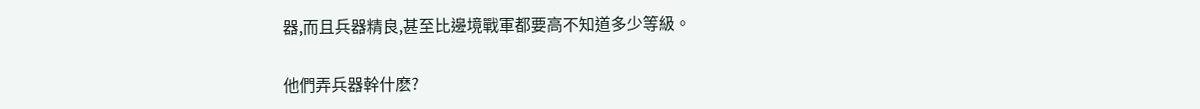器,而且兵器精良,甚至比邊境戰軍都要高不知道多少等級。

他們弄兵器幹什麽?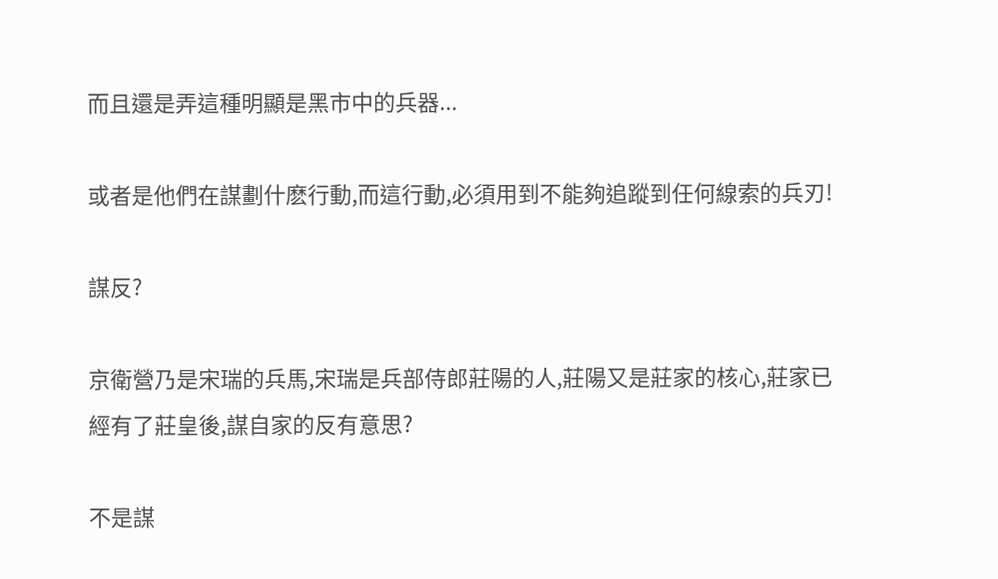而且還是弄這種明顯是黑市中的兵器...

或者是他們在謀劃什麽行動,而這行動,必須用到不能夠追蹤到任何線索的兵刃!

謀反?

京衛營乃是宋瑞的兵馬,宋瑞是兵部侍郎莊陽的人,莊陽又是莊家的核心,莊家已經有了莊皇後,謀自家的反有意思?

不是謀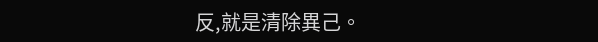反,就是清除異己。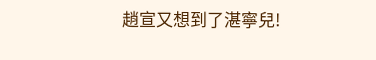趙宣又想到了湛寧兒!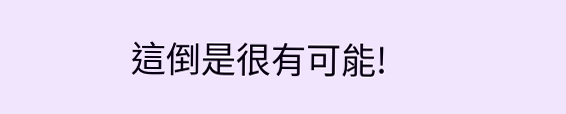這倒是很有可能!